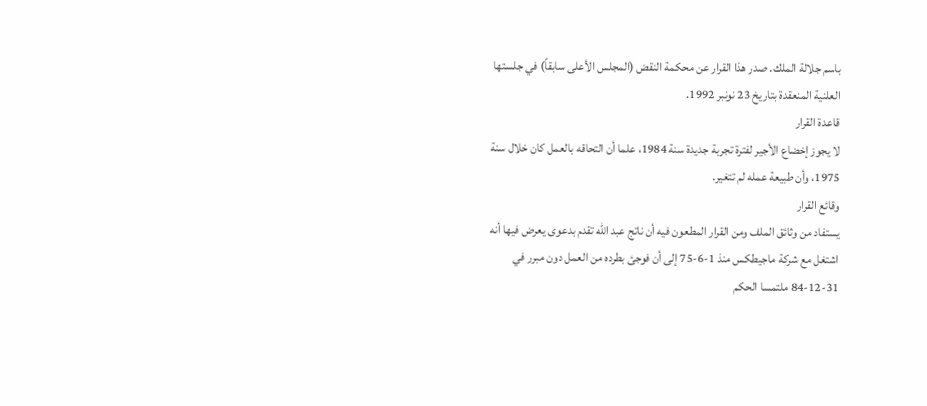باسم جلالة الملك. صدر هذا القرار عن محكمة النقض (المجلس الأعلى سابقاً) في جلستها العلنية المنعقدة بتاريخ 23 نونبر 1992.
قاعدة القرار
لا يجوز إخضاع الأجير لفترة تجربة جديدة سنة 1984، علما أن التحاقه بالعمل كان خلال سنة 1975، وأن طبيعة عمله لم تتغير.
وقائع القرار
يستفاد من وثائق الملف ومن القرار المطعون فيه أن ناتج عبد الله تقدم بدعوى يعرض فيها أنه اشتغل مع شركة ماجيطكس منذ 1-6-75 إلى أن فوجئ بطرده من العمل دون مبرر في 31-12-84 ملتمسا الحكم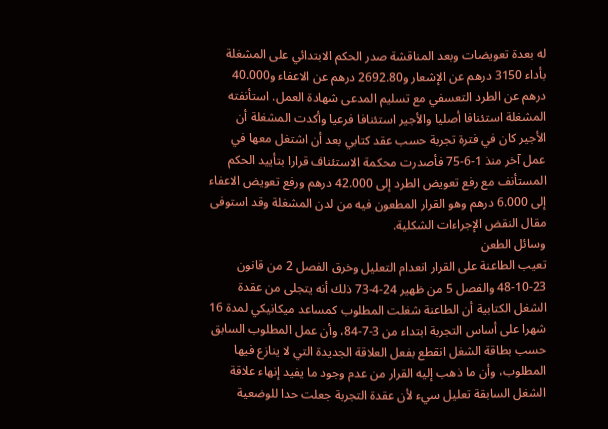له بعدة تعويضات وبعد المناقشة صدر الحكم الابتدائي على المشغلة بأداء 3150 درهم عن الإشعار و2692.80 درهم عن الاعفاء و40.000 درهم عن الطرد التعسفي مع تسليم المدعى شهادة العمل. استأنفته المشغلة استئنافا أصليا والأجير استئنافا فرعيا وأكدت المشغلة أن الأجير كان في فترة تجربة حسب عقد كتابي بعد أن اشتغل معها في عمل آخر منذ 1-6-75 فأصدرت محكمة الاستئناف قرارا بتأييد الحكم المستأنف مع رفع تعويض الطرد إلى 42.000 درهم ورفع تعويض الاعفاء إلى 6.000 درهم وهو القرار المطعون فيه من لدن المشغلة وقد استوفى مقال النقض الإجراءات الشكلية.
وسائل الطعن
تعيب الطاعنة على القرار انعدام التعليل وخرق الفصل 2 من قانون 23-10-48 والفصل 5 من ظهير 24-4-73 ذلك أنه يتجلى من عقدة الشغل الكتابية أن الطاعنة شغلت المطلوب كمساعد ميكانيكي لمدة 16 شهرا على أساس التجربة ابتداء من 3-7-84، وأن عمل المطلوب السابق حسب بطاقة الشغل انقطع بفعل العلاقة الجديدة التي لا ينازع فيها المطلوب، وأن ما ذهب إليه القرار من عدم وجود ما يفيد إنهاء علاقة الشغل السابقة تعليل سيء لأن عقدة التجربة جعلت حدا للوضعية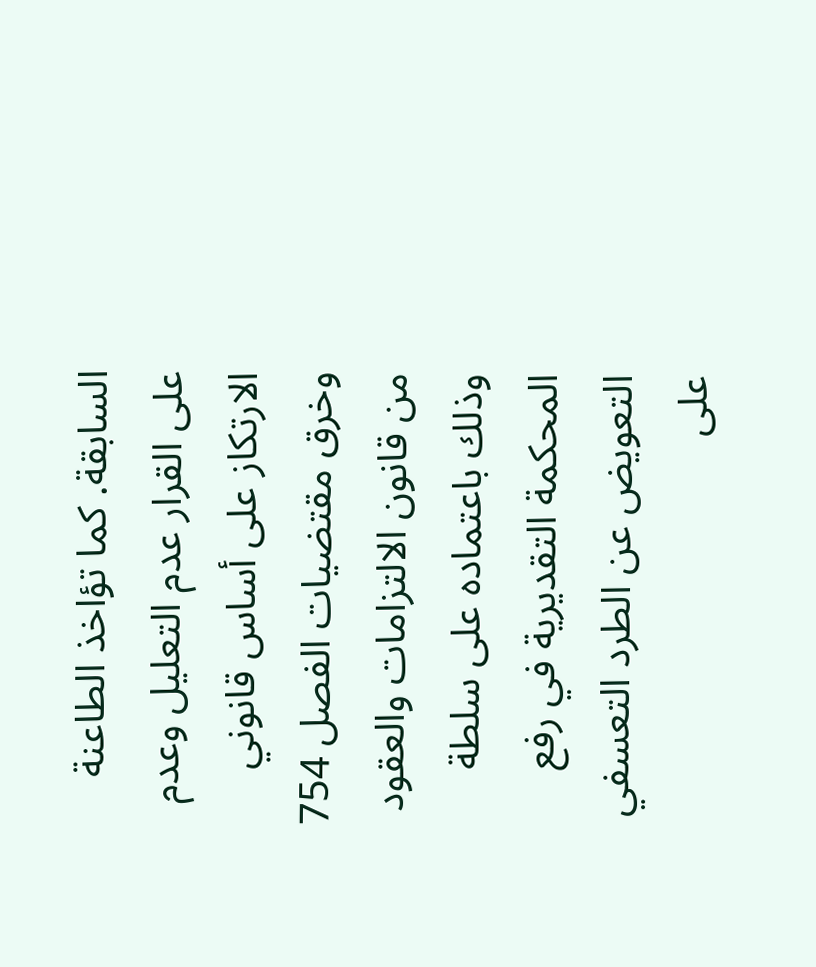السابقة. كما تؤاخذ الطاعنة على القرار عدم التعليل وعدم الارتكاز على أساس قانوني وخرق مقتضيات الفصل 754 من قانون الالتزامات والعقود وذلك باعتماده على سلطة المحكمة التقديرية في رفع التعويض عن الطرد التعسفي على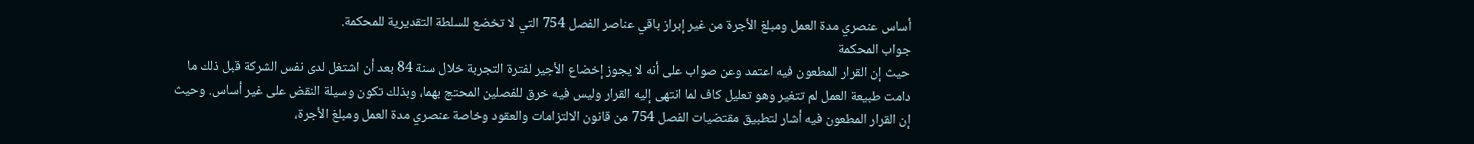أساس عنصري مدة العمل ومبلغ الأجرة من غير إبراز باقي عناصر الفصل 754 التي لا تخضع للسلطة التقديرية للمحكمة.
جواب المحكمة
حيث إن القرار المطعون فيه اعتمد وعن صواب على أنه لا يجوز إخضاع الأجير لفترة التجربة خلال سنة 84 بعد أن اشتغل لدى نفس الشركة قبل ذلك ما دامت طبيعة العمل لم تتغير وهو تعليل كاف لما انتهى إليه القرار وليس فيه خرق للفصلين المحتج بهما، وبذلك تكون وسيلة النقض على غير أساس. وحيث إن القرار المطعون فيه أشار لتطبيق مقتضيات الفصل 754 من قانون الالتزامات والعقود وخاصة عنصري مدة العمل ومبلغ الأجرة،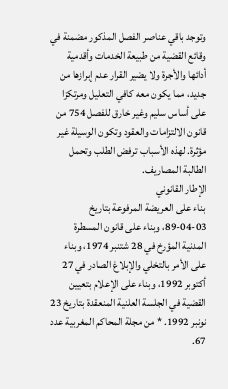وتوجد باقي عناصر الفصل المذكور مضمنة في وقائع القضية من طبيعة الخدمات وأقدمية أدائها والأجرة ولا يضير القرار عدم إبرازها من جديد، مما يكون معه كافي التعليل ومرتكزا على أساس سليم وغير خارق للفصل 754 من قانون الالتزامات والعقود وتكون الوسيلة غير مؤثرة. لهذه الأسباب ترفض الطلب وتحمل الطالبة المصاريف.
الإطار القانوني
بناء على العريضة المرفوعة بتاريخ 03-04-89، وبناء على قانون المسطرة المدنية المؤرخ في 28 شتنبر 1974، وبناء على الأمر بالتخلي والإبلاغ الصادر في 27 أكتوبر 1992، وبناء على الإعلام بتعيين القضية في الجلسة العلنية المنعقدة بتاريخ 23 نونبر 1992. * من مجلة المحاكم المغربية عدد 67.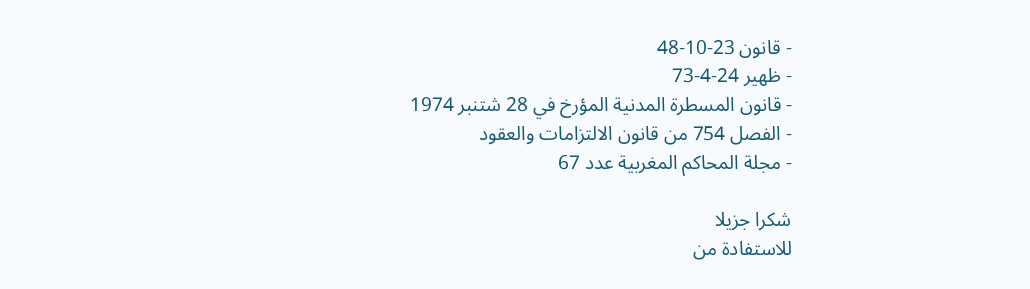- قانون 23-10-48
- ظهير 24-4-73
- قانون المسطرة المدنية المؤرخ في 28 شتنبر 1974
- الفصل 754 من قانون الالتزامات والعقود
- مجلة المحاكم المغربية عدد 67

شكرا جزيلا
للاستفادة من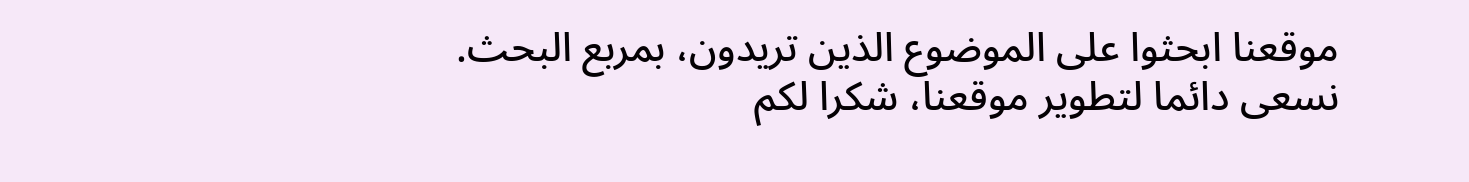موقعنا ابحثوا على الموضوع الذين تريدون، بمربع البحث. نسعى دائما لتطوير موقعنا، شكرا لكم